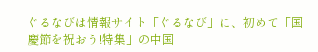ぐるなびは情報サイト「ぐるなび」に、初めて「国慶節を祝おう!特集」の中国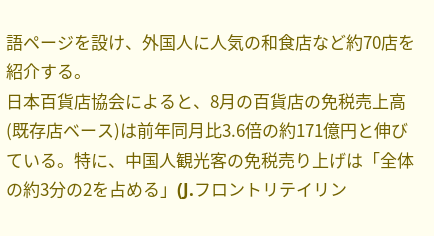語ページを設け、外国人に人気の和食店など約70店を紹介する。
日本百貨店協会によると、8月の百貨店の免税売上高(既存店ベース)は前年同月比3.6倍の約171億円と伸びている。特に、中国人観光客の免税売り上げは「全体の約3分の2を占める」(J.フロントリテイリン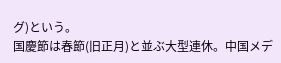グ)という。
国慶節は春節(旧正月)と並ぶ大型連休。中国メデ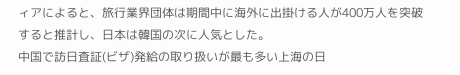ィアによると、旅行業界団体は期間中に海外に出掛ける人が400万人を突破すると推計し、日本は韓国の次に人気とした。
中国で訪日査証(ビザ)発給の取り扱いが最も多い上海の日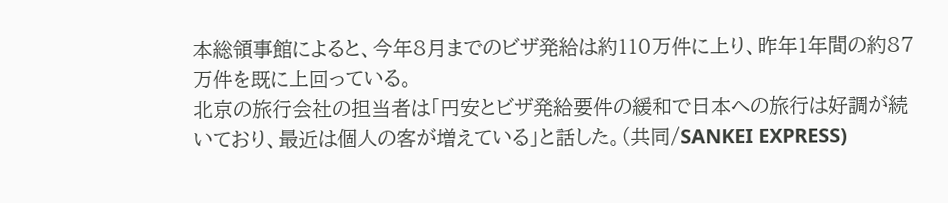本総領事館によると、今年8月までのビザ発給は約110万件に上り、昨年1年間の約87万件を既に上回っている。
北京の旅行会社の担当者は「円安とビザ発給要件の緩和で日本への旅行は好調が続いており、最近は個人の客が増えている」と話した。(共同/SANKEI EXPRESS)